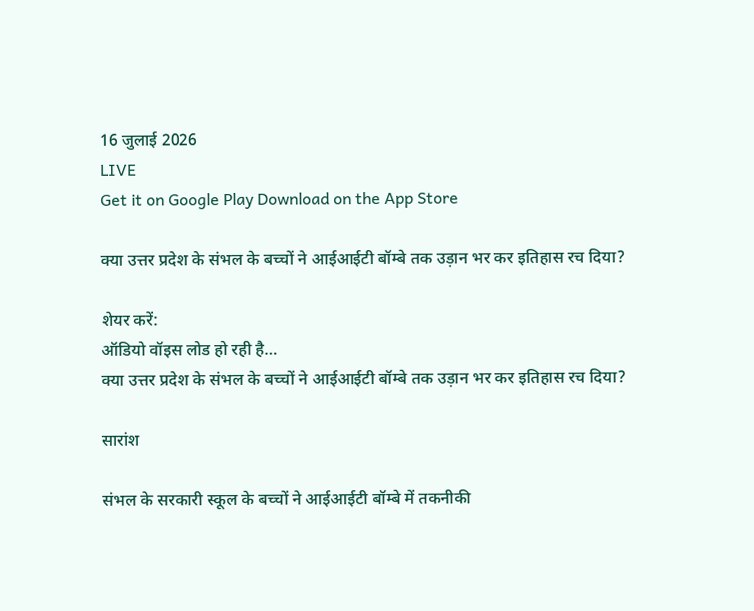16 जुलाई 2026
LIVE
Get it on Google Play Download on the App Store

क्या उत्तर प्रदेश के संभल के बच्चों ने आईआईटी बॉम्बे तक उड़ान भर कर इतिहास रच दिया?

शेयर करें:
ऑडियो वॉइस लोड हो रही है…
क्या उत्तर प्रदेश के संभल के बच्चों ने आईआईटी बॉम्बे तक उड़ान भर कर इतिहास रच दिया?

सारांश

संभल के सरकारी स्कूल के बच्चों ने आईआईटी बॉम्बे में तकनीकी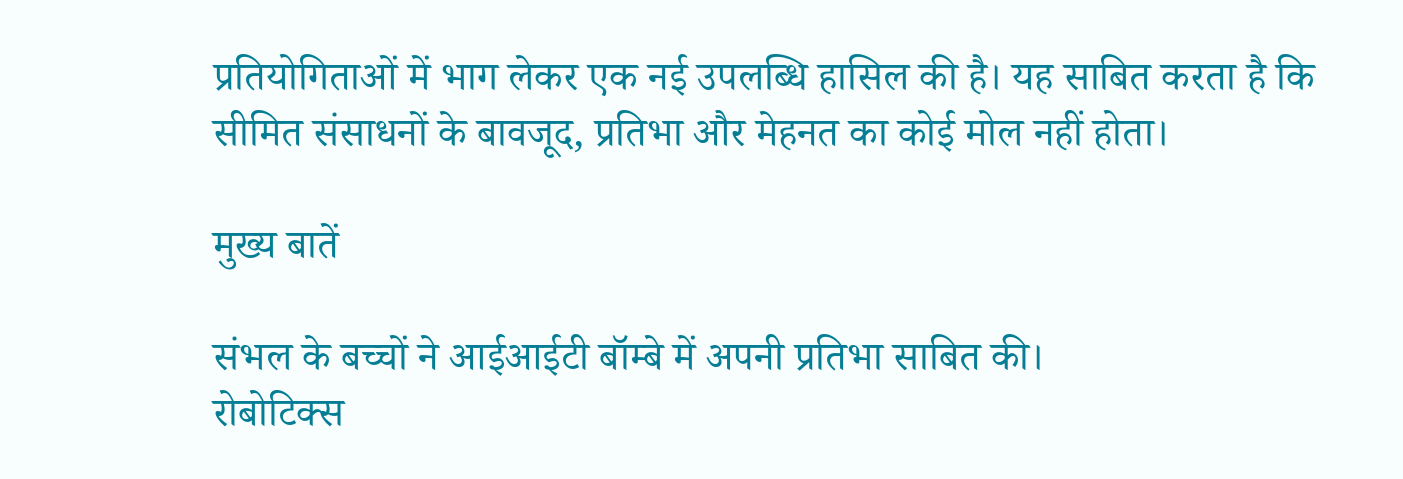प्रतियोगिताओं में भाग लेकर एक नई उपलब्धि हासिल की है। यह साबित करता है कि सीमित संसाधनों के बावजूद, प्रतिभा और मेहनत का कोई मोल नहीं होता।

मुख्य बातें

संभल के बच्चों ने आईआईटी बॉम्बे में अपनी प्रतिभा साबित की।
रोबोटिक्स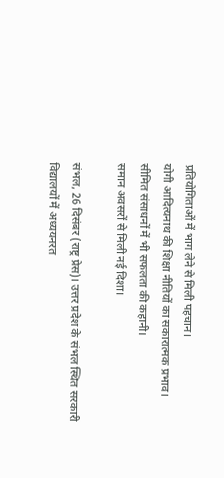प्रतियोगिताओं में भाग लेने से मिली पहचान।
योगी आदित्यनाथ की शिक्षा नीतियों का सकारात्मक प्रभाव।
सीमित संसाधनों में भी सफलता की कहानी।
समान अवसरों से मिली नई दिशा।

संभल, 26 दिसंबर (राष्ट्र प्रेस)। उत्तर प्रदेश के संभल स्थित सरकारी विद्यालयों में अध्ययनरत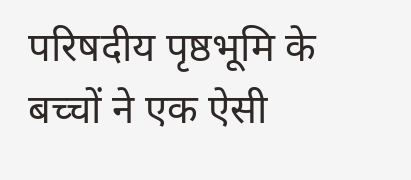परिषदीय पृष्ठभूमि के बच्चों ने एक ऐसी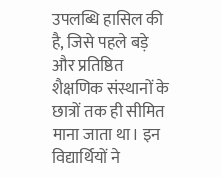उपलब्धि हासिल की है, जिसे पहले बड़े और प्रतिष्ठित शैक्षणिक संस्थानों के छात्रों तक ही सीमित माना जाता था। इन विद्यार्थियों ने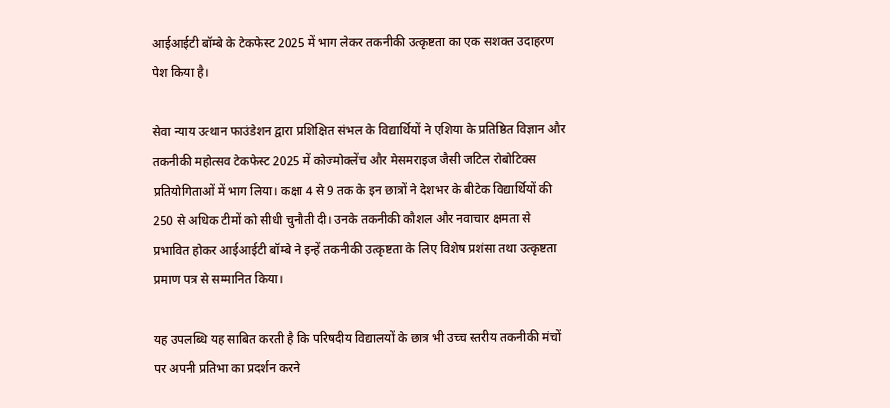आईआईटी बॉम्बे के टेकफेस्ट 2025 में भाग लेकर तकनीकी उत्कृष्टता का एक सशक्त उदाहरण पेश किया है।

सेवा न्याय उत्थान फाउंडेशन द्वारा प्रशिक्षित संभल के विद्यार्थियों ने एशिया के प्रतिष्ठित विज्ञान और तकनीकी महोत्सव टेकफेस्ट 2025 में कोज्मोक्लेंच और मेसमराइज जैसी जटिल रोबोटिक्स प्रतियोगिताओं में भाग लिया। कक्षा 4 से 9 तक के इन छात्रों ने देशभर के बीटेक विद्यार्थियों की 250 से अधिक टीमों को सीधी चुनौती दी। उनके तकनीकी कौशल और नवाचार क्षमता से प्रभावित होकर आईआईटी बॉम्बे ने इन्हें तकनीकी उत्कृष्टता के लिए विशेष प्रशंसा तथा उत्कृष्टता प्रमाण पत्र से सम्मानित किया।

यह उपलब्धि यह साबित करती है कि परिषदीय विद्यालयों के छात्र भी उच्च स्तरीय तकनीकी मंचों पर अपनी प्रतिभा का प्रदर्शन करने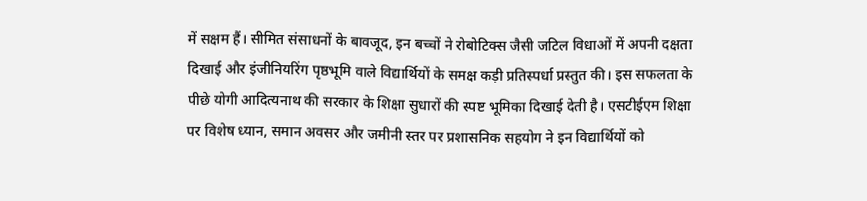में सक्षम हैं। सीमित संसाधनों के बावजूद, इन बच्चों ने रोबोटिक्स जैसी जटिल विधाओं में अपनी दक्षता दिखाई और इंजीनियरिंग पृष्ठभूमि वाले विद्यार्थियों के समक्ष कड़ी प्रतिस्पर्धा प्रस्तुत की। इस सफलता के पीछे योगी आदित्यनाथ की सरकार के शिक्षा सुधारों की स्पष्ट भूमिका दिखाई देती है। एसटीईएम शिक्षा पर विशेष ध्यान, समान अवसर और जमीनी स्तर पर प्रशासनिक सहयोग ने इन विद्यार्थियों को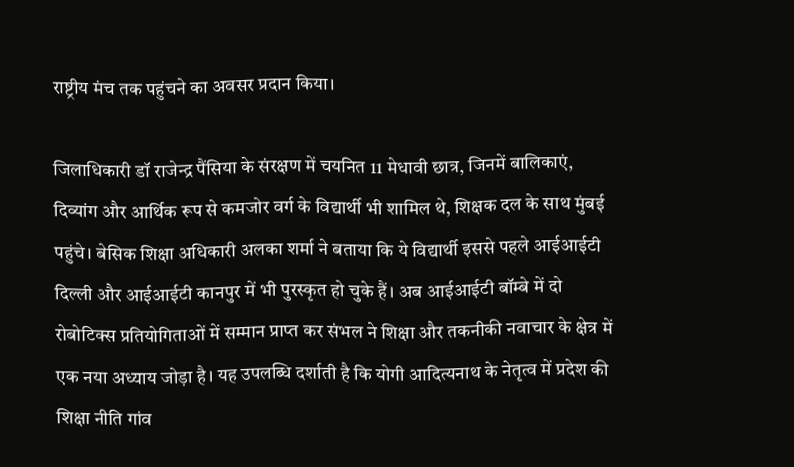राष्ट्रीय मंच तक पहुंचने का अवसर प्रदान किया।

जिलाधिकारी डॉ राजेन्द्र पैंसिया के संरक्षण में चयनित 11 मेधावी छात्र, जिनमें बालिकाएं, दिव्यांग और आर्थिक रूप से कमजोर वर्ग के विद्यार्थी भी शामिल थे, शिक्षक दल के साथ मुंबई पहुंचे। बेसिक शिक्षा अधिकारी अलका शर्मा ने बताया कि ये विद्यार्थी इससे पहले आईआईटी दिल्ली और आईआईटी कानपुर में भी पुरस्कृत हो चुके हैं। अब आईआईटी बॉम्बे में दो रोबोटिक्स प्रतियोगिताओं में सम्मान प्राप्त कर संभल ने शिक्षा और तकनीकी नवाचार के क्षेत्र में एक नया अध्याय जोड़ा है। यह उपलब्धि दर्शाती है कि योगी आदित्यनाथ के नेतृत्व में प्रदेश की शिक्षा नीति गांव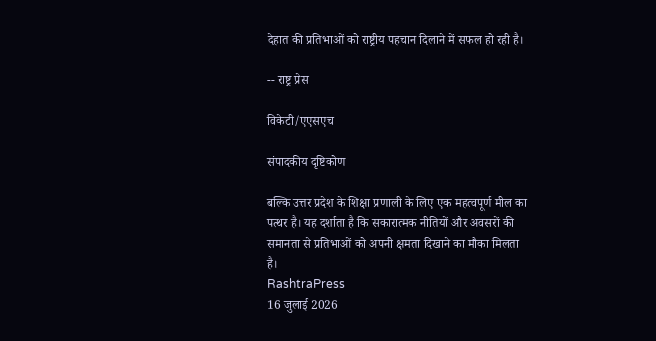देहात की प्रतिभाओं को राष्ट्रीय पहचान दिलाने में सफल हो रही है।

-- राष्ट्र प्रेस

विकेटी/एएसएच

संपादकीय दृष्टिकोण

बल्कि उत्तर प्रदेश के शिक्षा प्रणाली के लिए एक महत्वपूर्ण मील का पत्थर है। यह दर्शाता है कि सकारात्मक नीतियों और अवसरों की समानता से प्रतिभाओं को अपनी क्षमता दिखाने का मौका मिलता है।
RashtraPress
16 जुलाई 2026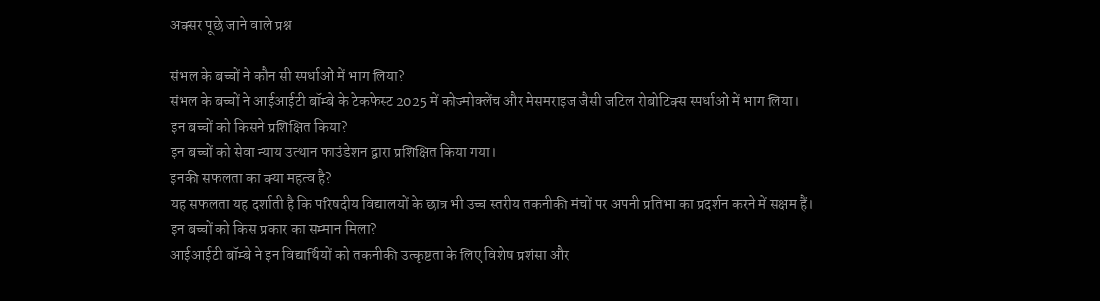अक्सर पूछे जाने वाले प्रश्न

संभल के बच्चों ने कौन सी स्पर्धाओं में भाग लिया?
संभल के बच्चों ने आईआईटी बॉम्बे के टेकफेस्ट 2025 में कोज्मोक्लेंच और मेसमराइज जैसी जटिल रोबोटिक्स स्पर्धाओं में भाग लिया।
इन बच्चों को किसने प्रशिक्षित किया?
इन बच्चों को सेवा न्याय उत्थान फाउंडेशन द्वारा प्रशिक्षित किया गया।
इनकी सफलता का क्या महत्व है?
यह सफलता यह दर्शाती है कि परिषदीय विद्यालयों के छात्र भी उच्च स्तरीय तकनीकी मंचों पर अपनी प्रतिभा का प्रदर्शन करने में सक्षम हैं।
इन बच्चों को किस प्रकार का सम्मान मिला?
आईआईटी बॉम्बे ने इन विद्यार्थियों को तकनीकी उत्कृष्टता के लिए विशेष प्रशंसा और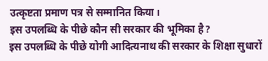उत्कृष्टता प्रमाण पत्र से सम्मानित किया।
इस उपलब्धि के पीछे कौन सी सरकार की भूमिका है?
इस उपलब्धि के पीछे योगी आदित्यनाथ की सरकार के शिक्षा सुधारों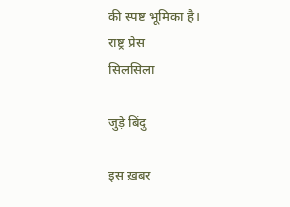की स्पष्ट भूमिका है।
राष्ट्र प्रेस
सिलसिला

जुड़े बिंदु

इस ख़बर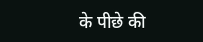के पीछे की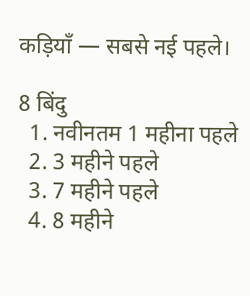कड़ियाँ — सबसे नई पहले।

8 बिंदु
  1. नवीनतम 1 महीना पहले
  2. 3 महीने पहले
  3. 7 महीने पहले
  4. 8 महीने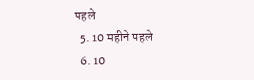पहले
  5. 10 महीने पहले
  6. 10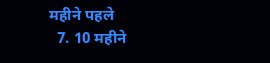महीने पहले
  7. 10 महीने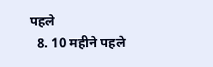पहले
  8. 10 महीने पहले